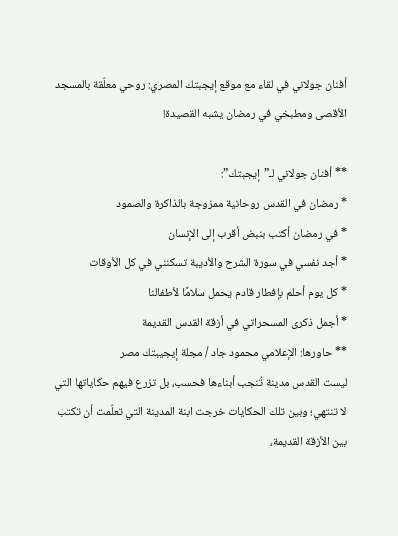أفنان جولاني في لقاء مع موقع إيجبتك المصري: روحي معلّقة بالمسجد الأقصى ومطبخي في رمضان يشبه القصيدة!

** أفنان جولاني لـ”إيجبتك”:
* رمضان في القدس روحانية ممزوجة بالذاكرة والصمود
* في رمضان أكتب بنبض أقرب إلى الإنسان
* أجد نفسي في سورة الشرح والأديبة تسكنني في كل الأوقات
* كل يوم أحلم بإفطار قادم يحمل سلامًا لأطفالنا
* أجمل ذكرى المسحراتي في أزقة القدس القديمة
** حاورها: الإعلامي محمود جاد / مجلة إيجيبتك مصر
ليست القدس مدينة تُنجب أبناءها فحسب، بل تزرع فيهم حكاياتها التي لا تنتهي؛ وبين تلك الحكايات خرجت ابنة المدينة التي تعلّمت أن تكتب بين الأزقة القديمة،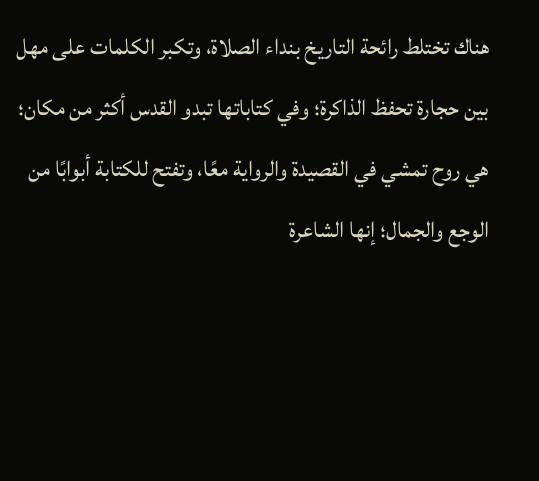هناك تختلط رائحة التاريخ بنداء الصلاة، وتكبر الكلمات على مهل بين حجارة تحفظ الذاكرة؛ وفي كتاباتها تبدو القدس أكثر من مكان؛ هي روح تمشي في القصيدة والرواية معًا، وتفتح للكتابة أبوابًا من الوجع والجمال؛ إنها الشاعرة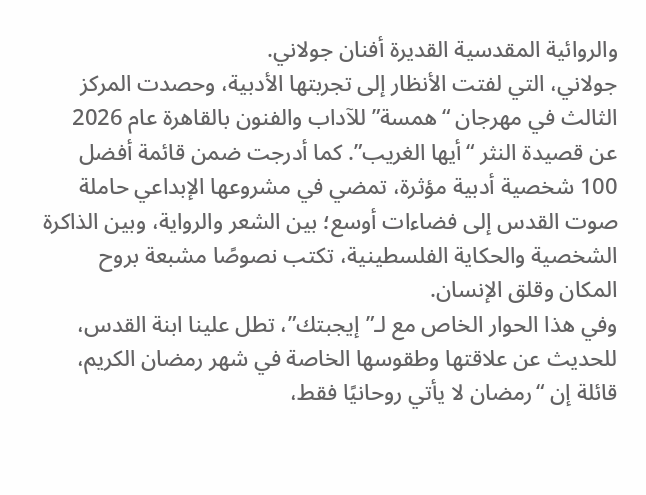والروائية المقدسية القديرة أفنان جولاني.
جولاني، التي لفتت الأنظار إلى تجربتها الأدبية، وحصدت المركز الثالث في مهرجان “همسة” للآداب والفنون بالقاهرة عام 2026 عن قصيدة النثر “أيها الغريب”. كما أدرجت ضمن قائمة أفضل 100 شخصية أدبية مؤثرة، تمضي في مشروعها الإبداعي حاملة صوت القدس إلى فضاءات أوسع؛ بين الشعر والرواية، وبين الذاكرة الشخصية والحكاية الفلسطينية، تكتب نصوصًا مشبعة بروح المكان وقلق الإنسان.
وفي هذا الحوار الخاص مع لـ”إيجبتك”، تطل علينا ابنة القدس، للحديث عن علاقتها وطقوسها الخاصة في شهر رمضان الكريم، قائلة إن “رمضان لا يأتي روحانيًا فقط،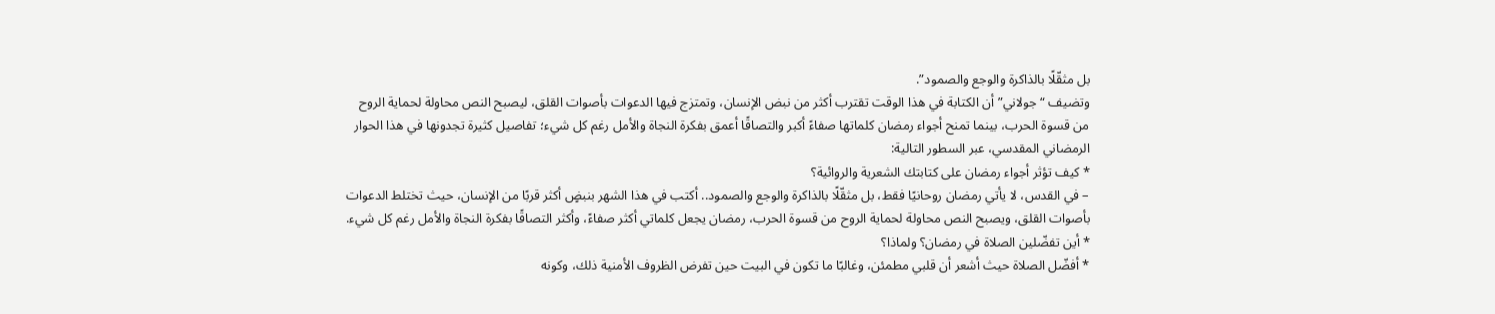بل مثقّلًا بالذاكرة والوجع والصمود”.
وتضيف “جولاني” أن الكتابة في هذا الوقت تقترب أكثر من نبض الإنسان، وتمتزج فيها الدعوات بأصوات القلق، ليصبح النص محاولة لحماية الروح من قسوة الحرب، بينما تمنح أجواء رمضان كلماتها صفاءً أكبر والتصاقًا أعمق بفكرة النجاة والأمل رغم كل شيء؛ تفاصيل كثيرة تجدونها في هذا الحوار الرمضاني المقدسي، عبر السطور التالية:
* كيف تؤثر أجواء رمضان على كتابتك الشعرية والروائية؟
– في القدس، لا يأتي رمضان روحانيًا فقط، بل مثقّلًا بالذاكرة والوجع والصمود.. أكتب في هذا الشهر بنبضٍ أكثر قربًا من الإنسان، حيث تختلط الدعوات بأصوات القلق، ويصبح النص محاولة لحماية الروح من قسوة الحرب، رمضان يجعل كلماتي أكثر صفاءً، وأكثر التصاقًا بفكرة النجاة والأمل رغم كل شيء.
* أين تفضّلين الصلاة في رمضان؟ ولماذا؟
* أفضّل الصلاة حيث أشعر أن قلبي مطمئن، وغالبًا ما تكون في البيت حين تفرض الظروف الأمنية ذلك، وكونه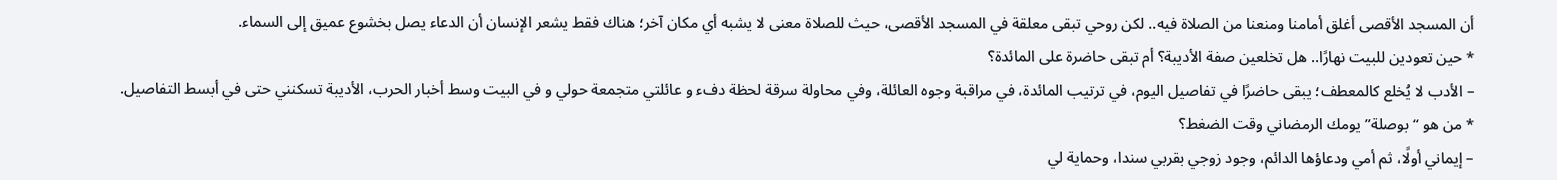أن المسجد الأقصى أغلق أمامنا ومنعنا من الصلاة فيه.. لكن روحي تبقى معلقة في المسجد الأقصى، حيث للصلاة معنى لا يشبه أي مكان آخر؛ هناك فقط يشعر الإنسان أن الدعاء يصل بخشوع عميق إلى السماء.
* حين تعودين للبيت نهارًا.. هل تخلعين صفة الأديبة؟ أم تبقى حاضرة على المائدة؟
– الأدب لا يُخلع كالمعطف؛ يبقى حاضرًا في تفاصيل اليوم، في ترتيب المائدة، في مراقبة وجوه العائلة، وفي محاولة سرقة لحظة دفء و عائلتي متجمعة حولي و في البيت وسط أخبار الحرب، الأديبة تسكنني حتى في أبسط التفاصيل.
* من هو “بوصلة” يومك الرمضاني وقت الضغط؟
– إيماني أولًا، ثم أمي ودعاؤها الدائم، وجود زوجي بقربي سندا، وحماية لي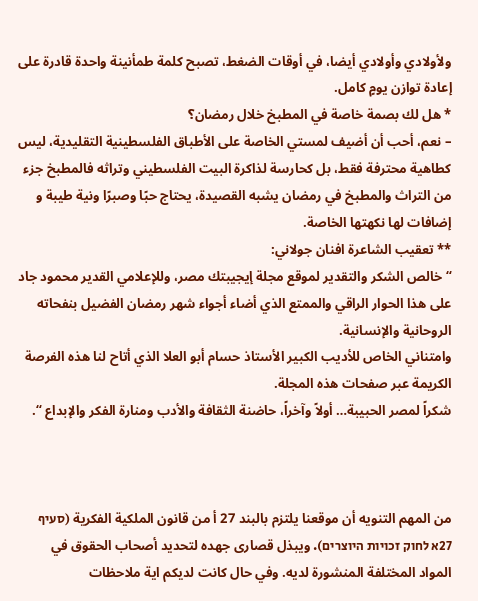ولأولادي وأولادي أيضا، في أوقات الضغط، تصبح كلمة طمأنينة واحدة قادرة على إعادة توازن يومٍ كامل.
* هل لك بصمة خاصة في المطبخ خلال رمضان؟
– نعم، أحب أن أضيف لمستي الخاصة على الأطباق الفلسطينية التقليدية، ليس كطاهية محترفة فقط، بل كحارسة لذاكرة البيت الفلسطيني وتراثه فالمطبخ جزء من التراث والمطبخ في رمضان يشبه القصيدة، يحتاج حبًا وصبرًا ونية طيبة و إضافات لها نكهتها الخاصة.
** تعقيب الشاعرة افنان جولاني:
“خالص الشكر والتقدير لموقع مجلة إيجيبتك مصر، وللإعلامي القدير محمود جاد على هذا الحوار الراقي والممتع الذي أضاء أجواء شهر رمضان الفضيل بنفحاته الروحانية والإنسانية.
وامتناني الخاص للأديب الكبير الأستاذ حسام أبو العلا الذي أتاح لنا هذه الفرصة الكريمة عبر صفحات هذه المجلة.
شكراً لمصر الحبيبة… أولاً وآخراً، حاضنة الثقافة والأدب ومنارة الفكر والإبداع “.



من المهم التنويه أن موقعنا يلتزم بالبند 27 أ من قانون الملكية الفكرية (סעיף 27א לחוק זכויות היוצרים). ويبذل قصارى جهده لتحديد أصحاب الحقوق في المواد المختلفة المنشورة لديه. وفي حال كانت لديكم اية ملاحظات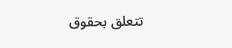تتعلق بحقوق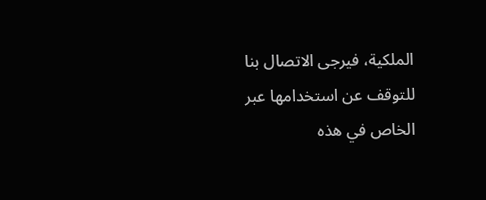الملكية، فيرجى الاتصال بنا للتوقف عن استخدامها عبر الخاص في هذه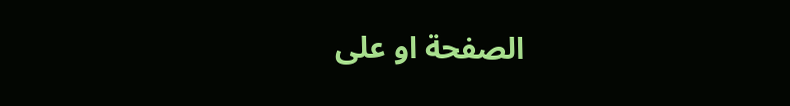الصفحة او على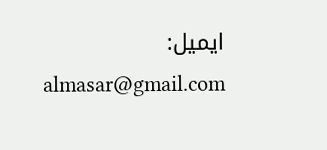ايميل: almasar@gmail.com